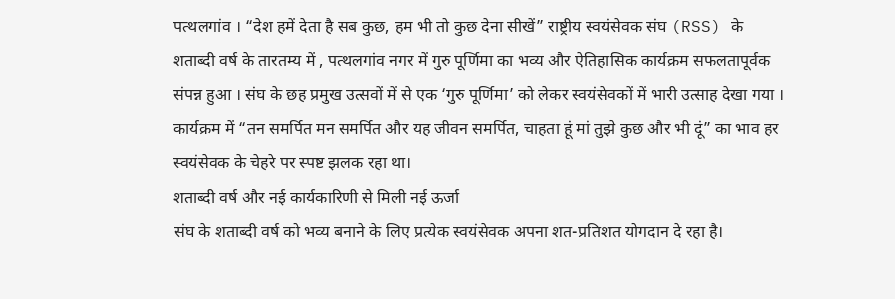पत्थलगांव । “देश हमें देता है सब कुछ, हम भी तो कुछ देना सीखें” राष्ट्रीय स्वयंसेवक संघ (RSS) के शताब्दी वर्ष के तारतम्य में , पत्थलगांव नगर में गुरु पूर्णिमा का भव्य और ऐतिहासिक कार्यक्रम सफलतापूर्वक संपन्न हुआ । संघ के छह प्रमुख उत्सवों में से एक ‘गुरु पूर्णिमा’ को लेकर स्वयंसेवकों में भारी उत्साह देखा गया । कार्यक्रम में “तन समर्पित मन समर्पित और यह जीवन समर्पित, चाहता हूं मां तुझे कुछ और भी दूं” का भाव हर स्वयंसेवक के चेहरे पर स्पष्ट झलक रहा था।
शताब्दी वर्ष और नई कार्यकारिणी से मिली नई ऊर्जा
संघ के शताब्दी वर्ष को भव्य बनाने के लिए प्रत्येक स्वयंसेवक अपना शत-प्रतिशत योगदान दे रहा है।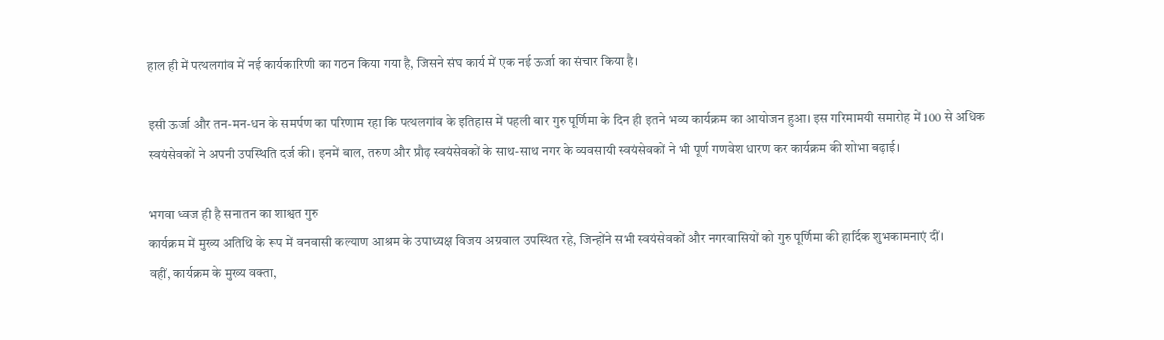हाल ही में पत्थलगांव में नई कार्यकारिणी का गठन किया गया है, जिसने संघ कार्य में एक नई ऊर्जा का संचार किया है।

इसी ऊर्जा और तन-मन-धन के समर्पण का परिणाम रहा कि पत्थलगांव के इतिहास में पहली बार गुरु पूर्णिमा के दिन ही इतने भव्य कार्यक्रम का आयोजन हुआ। इस गरिमामयी समारोह में 100 से अधिक स्वयंसेवकों ने अपनी उपस्थिति दर्ज की। इनमें बाल, तरुण और प्रौढ़ स्वयंसेवकों के साथ-साथ नगर के व्यवसायी स्वयंसेवकों ने भी पूर्ण गणवेश धारण कर कार्यक्रम की शोभा बढ़ाई।

भगवा ध्वज ही है सनातन का शाश्वत गुरु
कार्यक्रम में मुख्य अतिथि के रूप में वनवासी कल्याण आश्रम के उपाध्यक्ष विजय अग्रवाल उपस्थित रहे, जिन्होंने सभी स्वयंसेवकों और नगरवासियों को गुरु पूर्णिमा की हार्दिक शुभकामनाएं दीं।
वहीं, कार्यक्रम के मुख्य वक्ता,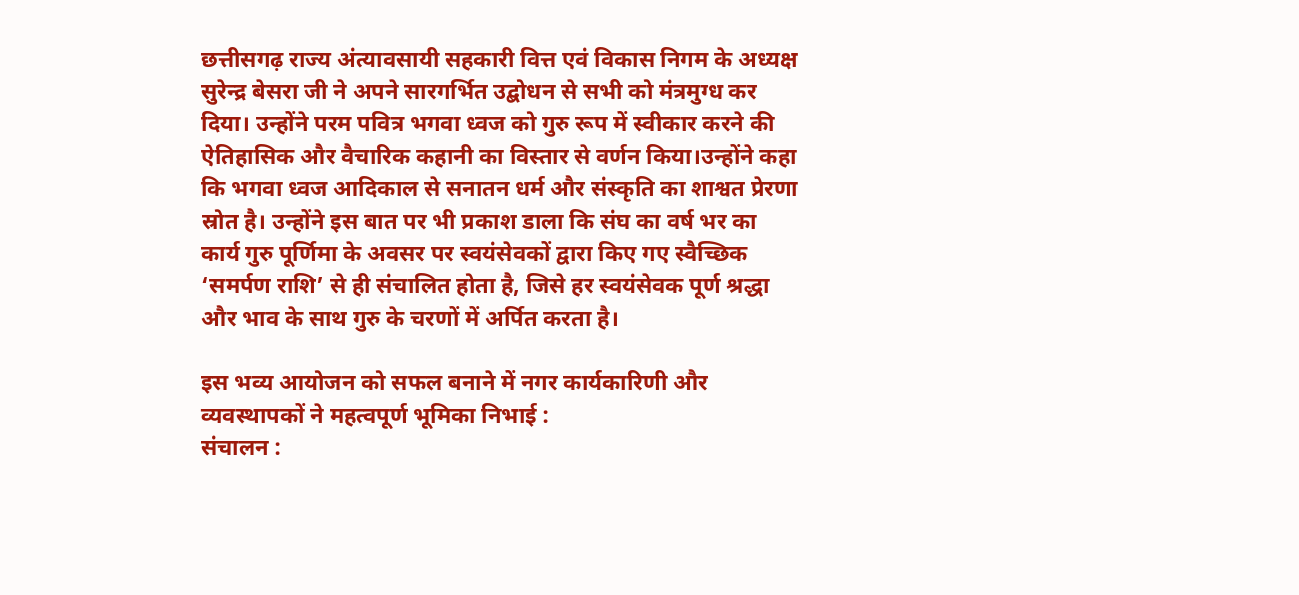छत्तीसगढ़ राज्य अंत्यावसायी सहकारी वित्त एवं विकास निगम के अध्यक्ष सुरेन्द्र बेसरा जी ने अपने सारगर्भित उद्बोधन से सभी को मंत्रमुग्ध कर दिया। उन्होंने परम पवित्र भगवा ध्वज को गुरु रूप में स्वीकार करने की ऐतिहासिक और वैचारिक कहानी का विस्तार से वर्णन किया।उन्होंने कहा कि भगवा ध्वज आदिकाल से सनातन धर्म और संस्कृति का शाश्वत प्रेरणा स्रोत है। उन्होंने इस बात पर भी प्रकाश डाला कि संघ का वर्ष भर का कार्य गुरु पूर्णिमा के अवसर पर स्वयंसेवकों द्वारा किए गए स्वैच्छिक ‘समर्पण राशि’ से ही संचालित होता है, जिसे हर स्वयंसेवक पूर्ण श्रद्धा और भाव के साथ गुरु के चरणों में अर्पित करता है।

इस भव्य आयोजन को सफल बनाने में नगर कार्यकारिणी और व्यवस्थापकों ने महत्वपूर्ण भूमिका निभाई :
संचालन :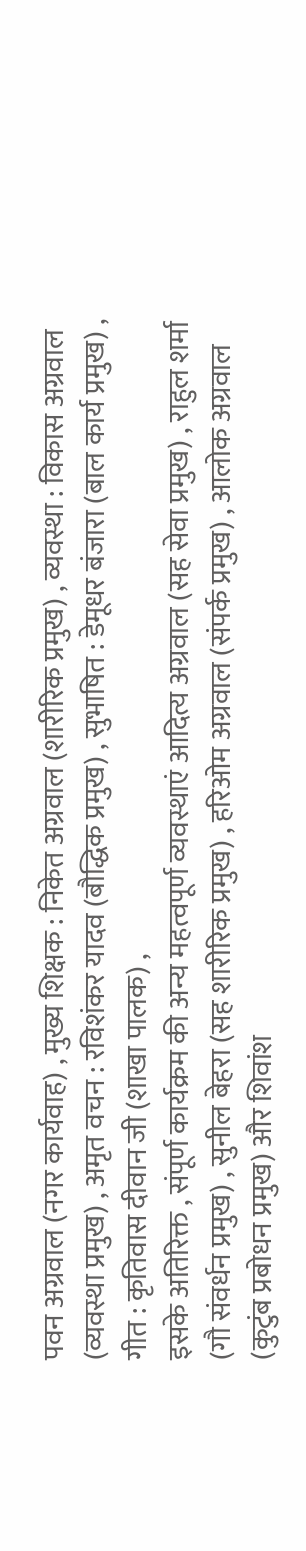पवन अग्रवाल (नगर कार्यवाह) , मुख्य शिक्षक : निकेत अग्रवाल (शारीरिक प्रमुख) , व्यवस्था : विकास अग्रवाल (व्यवस्था प्रमुख) , अमृत वचन : रविशंकर यादव (बौद्धिक प्रमुख) , सुभाषित : डेमूधर बंजारा (बाल कार्य प्रमुख) , गीत : कृतिवास दीवान जी (शाखा पालक) ,
इसके अतिरिक्त , संपूर्ण कार्यक्रम की अन्य महत्वपूर्ण व्यवस्थाएं आदित्य अग्रवाल (सह सेवा प्रमुख) , राहुल शर्मा (गौ संवर्धन प्रमुख) , सुनील बेहरा (सह शारीरिक प्रमुख) , हरिओम अग्रवाल (संपर्क प्रमुख) , आलोक अग्रवाल (कुटुंब प्रबोधन प्रमुख) और शिवांश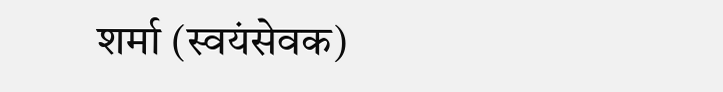शर्मा (स्वयंसेवक)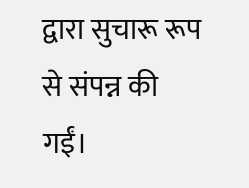द्वारा सुचारू रूप से संपन्न की गईं।